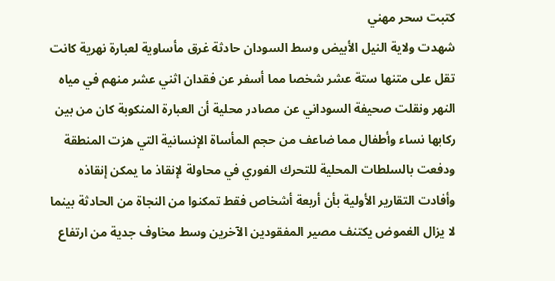كتبت سحر مهني
شهدت ولاية النيل الأبيض وسط السودان حادثة غرق مأساوية لعبارة نهرية كانت تقل على متنها ستة عشر شخصا مما أسفر عن فقدان اثني عشر منهم في مياه النهر ونقلت صحيفة السوداني عن مصادر محلية أن العبارة المنكوبة كان من بين ركابها نساء وأطفال مما ضاعف من حجم المأساة الإنسانية التي هزت المنطقة ودفعت بالسلطات المحلية للتحرك الفوري في محاولة لإنقاذ ما يمكن إنقاذه
وأفادت التقارير الأولية بأن أربعة أشخاص فقط تمكنوا من النجاة من الحادثة بينما لا يزال الغموض يكتنف مصير المفقودين الآخرين وسط مخاوف جدية من ارتفاع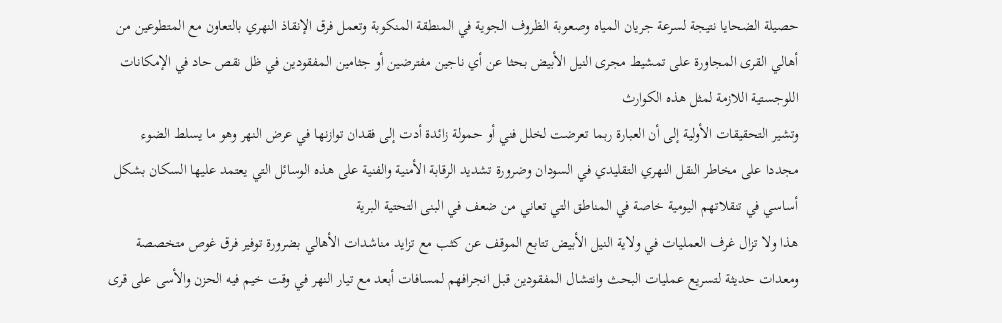حصيلة الضحايا نتيجة لسرعة جريان المياه وصعوبة الظروف الجوية في المنطقة المنكوبة وتعمل فرق الإنقاذ النهري بالتعاون مع المتطوعين من أهالي القرى المجاورة على تمشيط مجرى النيل الأبيض بحثا عن أي ناجين مفترضين أو جثامين المفقودين في ظل نقص حاد في الإمكانات اللوجستية اللازمة لمثل هذه الكوارث
وتشير التحقيقات الأولية إلى أن العبارة ربما تعرضت لخلل فني أو حمولة زائدة أدت إلى فقدان توازنها في عرض النهر وهو ما يسلط الضوء مجددا على مخاطر النقل النهري التقليدي في السودان وضرورة تشديد الرقابة الأمنية والفنية على هذه الوسائل التي يعتمد عليها السكان بشكل أساسي في تنقلاتهم اليومية خاصة في المناطق التي تعاني من ضعف في البنى التحتية البرية
هذا ولا تزال غرف العمليات في ولاية النيل الأبيض تتابع الموقف عن كثب مع تزايد مناشدات الأهالي بضرورة توفير فرق غوص متخصصة ومعدات حديثة لتسريع عمليات البحث وانتشال المفقودين قبل انجرافهم لمسافات أبعد مع تيار النهر في وقت خيم فيه الحزن والأسى على قرى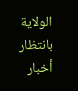الولاية بانتظار أخبار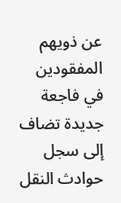عن ذويهم المفقودين في فاجعة جديدة تضاف إلى سجل حوادث النقل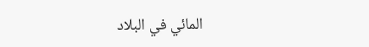المائي في البلاد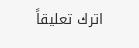اترك تعليقاً